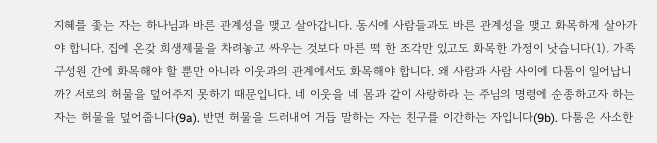지혜를 좇는 자는 하나님과 바른 관계성을 맺고 살아갑니다. 동시에 사람들과도 바른 관계성을 맺고 화목하게 살아가야 합니다. 집에 온갖 희생제물을 차려놓고 싸우는 것보다 마른 떡 한 조각만 있고도 화목한 가정이 낫습니다(1). 가족 구성원 간에 화목해야 할 뿐만 아니라 이웃과의 관계에서도 화목해야 합니다. 왜 사람과 사람 사이에 다툼이 일어납니까? 서로의 허물을 덮어주지 못하기 때문입니다. 네 이웃을 네 몸과 같이 사랑하라 는 주님의 명령에 순종하고자 하는 자는 허물을 덮어줍니다(9a). 반면 허물을 드러내어 거듭 말하는 자는 친구를 이간하는 자입니다(9b). 다툼은 사소한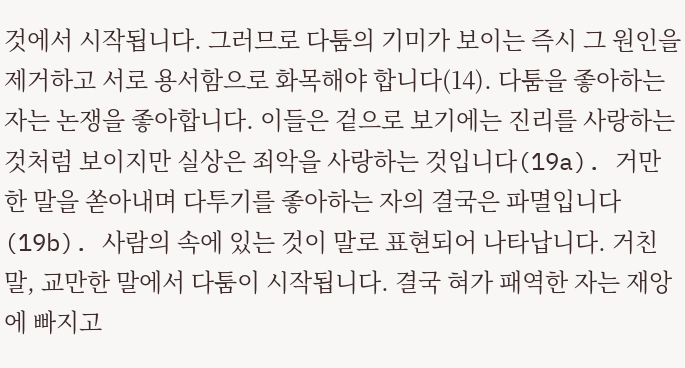것에서 시작됩니다. 그러므로 다툼의 기미가 보이는 즉시 그 원인을 제거하고 서로 용서함으로 화목해야 합니다(14). 다툼을 좋아하는 자는 논쟁을 좋아합니다. 이들은 겉으로 보기에는 진리를 사랑하는 것처럼 보이지만 실상은 죄악을 사랑하는 것입니다(19a). 거만한 말을 쏟아내며 다투기를 좋아하는 자의 결국은 파멸입니다(19b). 사람의 속에 있는 것이 말로 표현되어 나타납니다. 거친 말, 교만한 말에서 다툼이 시작됩니다. 결국 혀가 패역한 자는 재앙에 빠지고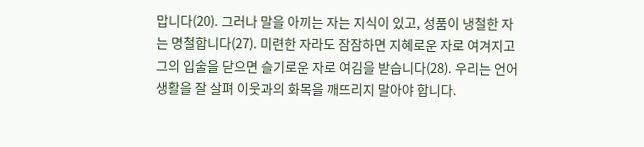맙니다(20). 그러나 말을 아끼는 자는 지식이 있고, 성품이 냉철한 자는 명철합니다(27). 미련한 자라도 잠잠하면 지혜로운 자로 여겨지고 그의 입술을 닫으면 슬기로운 자로 여김을 받습니다(28). 우리는 언어생활을 잘 살펴 이웃과의 화목을 깨뜨리지 말아야 합니다.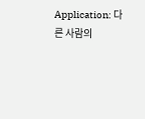Application: 다른 사람의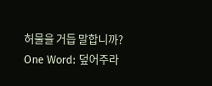허물을 거듭 말합니까?
One Word: 덮어주라